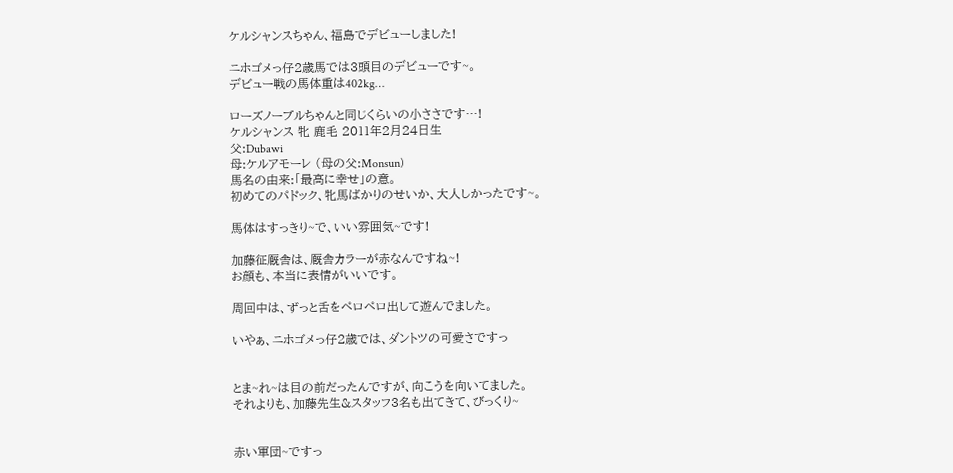ケルシャンスちゃん、福島でデビューしました!

ニホゴメっ仔2歳馬では3頭目のデビューです~。
デビュー戦の馬体重は402kg…

ローズノーブルちゃんと同じくらいの小ささです…!
ケルシャンス 牝 鹿毛 2011年2月24日生
父:Dubawi
母:ケルアモーレ (母の父:Monsun)
馬名の由来:「最高に幸せ」の意。
初めてのパドック、牝馬ばかりのせいか、大人しかったです~。

馬体はすっきり~で、いい雰囲気~です!

加藤征厩舎は、厩舎カラーが赤なんですね~!
お顔も、本当に表情がいいです。

周回中は、ずっと舌をペロペロ出して遊んでました。

いやぁ、ニホゴメっ仔2歳では、ダントツの可愛さですっ


とま~れ~は目の前だったんですが、向こうを向いてました。
それよりも、加藤先生&スタッフ3名も出てきて、びっくり~


赤い軍団~ですっ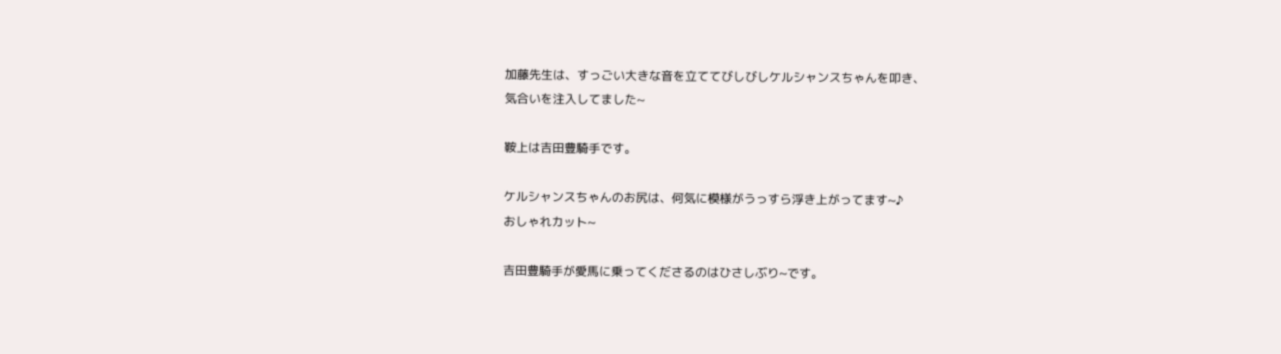加藤先生は、すっごい大きな音を立ててびしびしケルシャンスちゃんを叩き、
気合いを注入してました~

鞍上は吉田豊騎手です。

ケルシャンスちゃんのお尻は、何気に模様がうっすら浮き上がってます~♪
おしゃれカット~

吉田豊騎手が愛馬に乗ってくださるのはひさしぶり~です。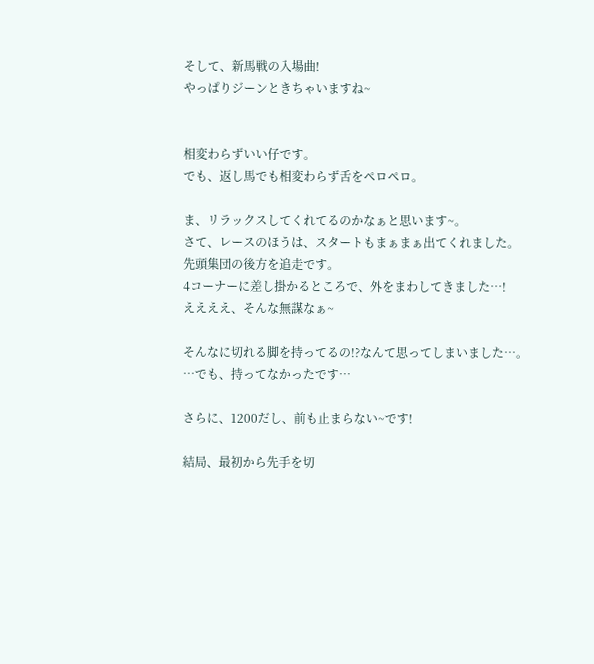そして、新馬戦の入場曲!
やっぱりジーンときちゃいますね~


相変わらずいい仔です。
でも、返し馬でも相変わらず舌をペロペロ。

ま、リラックスしてくれてるのかなぁと思います~。
さて、レースのほうは、スタートもまぁまぁ出てくれました。
先頭集団の後方を追走です。
4コーナーに差し掛かるところで、外をまわしてきました…!
ええええ、そんな無謀なぁ~

そんなに切れる脚を持ってるの!?なんて思ってしまいました…。
…でも、持ってなかったです…

さらに、1200だし、前も止まらない~です!

結局、最初から先手を切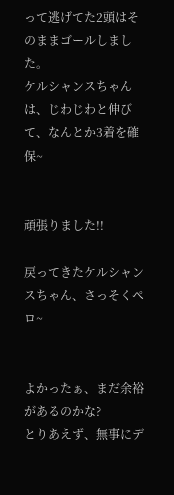って逃げてた2頭はそのままゴールしました。
ケルシャンスちゃんは、じわじわと伸びて、なんとか3着を確保~


頑張りました!!

戻ってきたケルシャンスちゃん、さっそくペロ~


よかったぁ、まだ余裕があるのかな?
とりあえず、無事にデ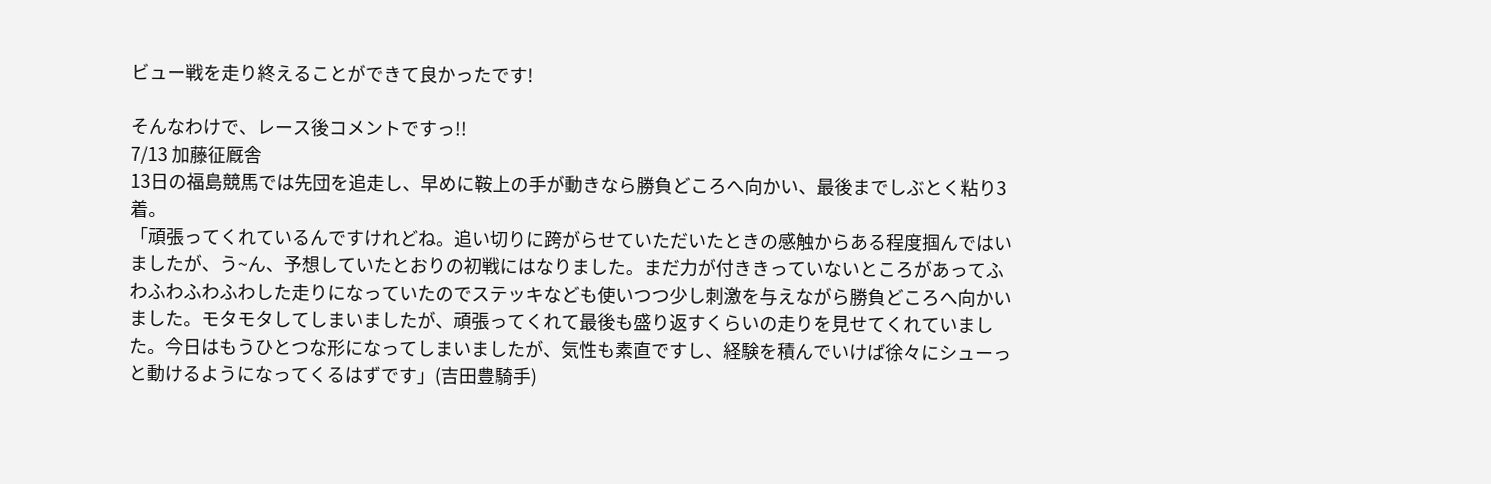ビュー戦を走り終えることができて良かったです!

そんなわけで、レース後コメントですっ!!
7/13 加藤征厩舎
13日の福島競馬では先団を追走し、早めに鞍上の手が動きなら勝負どころへ向かい、最後までしぶとく粘り3着。
「頑張ってくれているんですけれどね。追い切りに跨がらせていただいたときの感触からある程度掴んではいましたが、う~ん、予想していたとおりの初戦にはなりました。まだ力が付ききっていないところがあってふわふわふわふわした走りになっていたのでステッキなども使いつつ少し刺激を与えながら勝負どころへ向かいました。モタモタしてしまいましたが、頑張ってくれて最後も盛り返すくらいの走りを見せてくれていました。今日はもうひとつな形になってしまいましたが、気性も素直ですし、経験を積んでいけば徐々にシューっと動けるようになってくるはずです」(吉田豊騎手)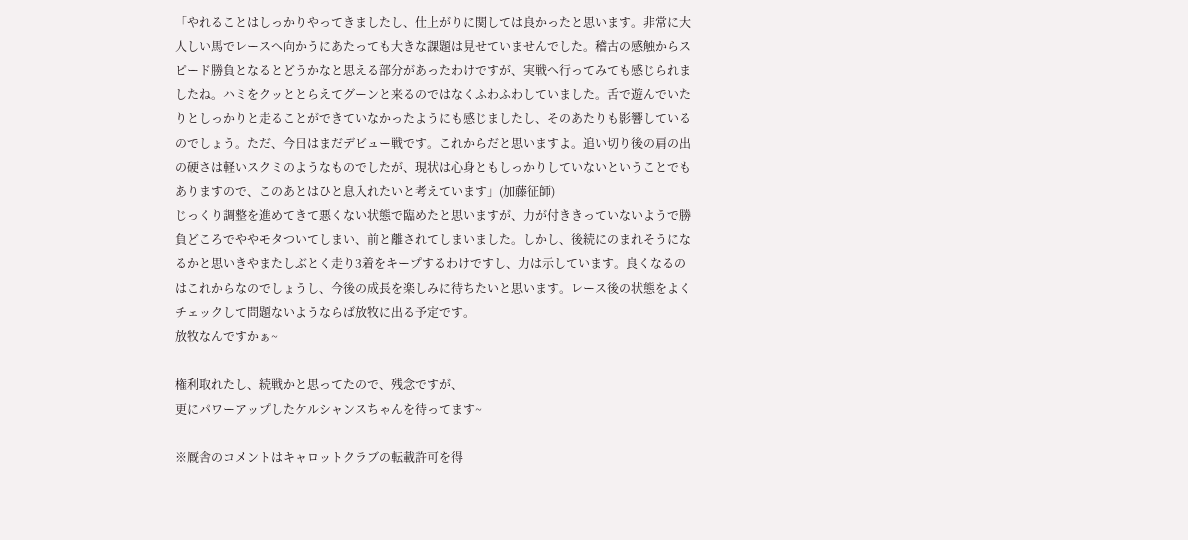「やれることはしっかりやってきましたし、仕上がりに関しては良かったと思います。非常に大人しい馬でレースへ向かうにあたっても大きな課題は見せていませんでした。稽古の感触からスピード勝負となるとどうかなと思える部分があったわけですが、実戦へ行ってみても感じられましたね。ハミをクッととらえてグーンと来るのではなくふわふわしていました。舌で遊んでいたりとしっかりと走ることができていなかったようにも感じましたし、そのあたりも影響しているのでしょう。ただ、今日はまだデビュー戦です。これからだと思いますよ。追い切り後の肩の出の硬さは軽いスクミのようなものでしたが、現状は心身ともしっかりしていないということでもありますので、このあとはひと息入れたいと考えています」(加藤征師)
じっくり調整を進めてきて悪くない状態で臨めたと思いますが、力が付ききっていないようで勝負どころでややモタついてしまい、前と離されてしまいました。しかし、後続にのまれそうになるかと思いきやまたしぶとく走り3着をキープするわけですし、力は示しています。良くなるのはこれからなのでしょうし、今後の成長を楽しみに待ちたいと思います。レース後の状態をよくチェックして問題ないようならば放牧に出る予定です。
放牧なんですかぁ~

権利取れたし、続戦かと思ってたので、残念ですが、
更にパワーアップしたケルシャンスちゃんを待ってます~

※厩舎のコメントはキャロットクラブの転載許可を得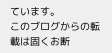ています。
このブログからの転載は固くお断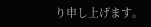り申し上げます。